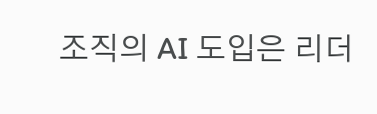조직의 AI 도입은 리더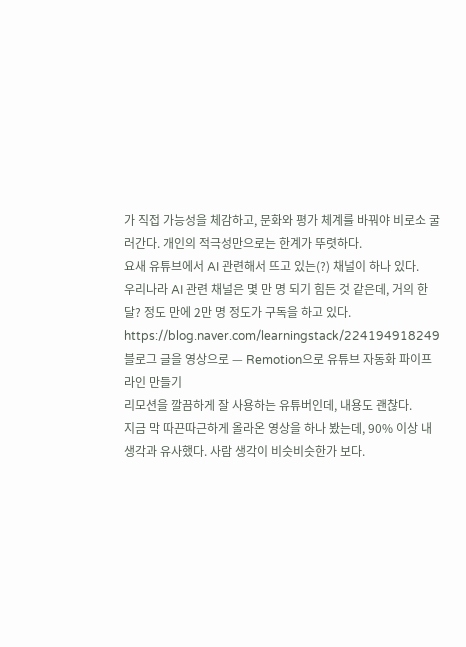가 직접 가능성을 체감하고, 문화와 평가 체계를 바꿔야 비로소 굴러간다. 개인의 적극성만으로는 한계가 뚜렷하다.
요새 유튜브에서 AI 관련해서 뜨고 있는(?) 채널이 하나 있다.
우리나라 AI 관련 채널은 몇 만 명 되기 힘든 것 같은데, 거의 한 달? 정도 만에 2만 명 정도가 구독을 하고 있다.
https://blog.naver.com/learningstack/224194918249
블로그 글을 영상으로 — Remotion으로 유튜브 자동화 파이프라인 만들기
리모션을 깔끔하게 잘 사용하는 유튜버인데, 내용도 괜찮다.
지금 막 따끈따근하게 올라온 영상을 하나 봤는데, 90% 이상 내 생각과 유사했다. 사람 생각이 비슷비슷한가 보다.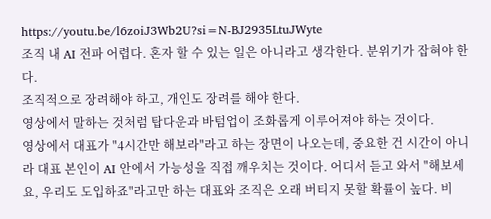https://youtu.be/l6zoiJ3Wb2U?si=N-BJ2935LtuJWyte
조직 내 AI 전파 어렵다. 혼자 할 수 있는 일은 아니라고 생각한다. 분위기가 잡혀야 한다.
조직적으로 장려해야 하고, 개인도 장려를 해야 한다.
영상에서 말하는 것처럼 탑다운과 바텀업이 조화롭게 이루어져야 하는 것이다.
영상에서 대표가 "4시간만 해보라"라고 하는 장면이 나오는데, 중요한 건 시간이 아니라 대표 본인이 AI 안에서 가능성을 직접 깨우치는 것이다. 어디서 듣고 와서 "해보세요, 우리도 도입하죠"라고만 하는 대표와 조직은 오래 버티지 못할 확률이 높다. 비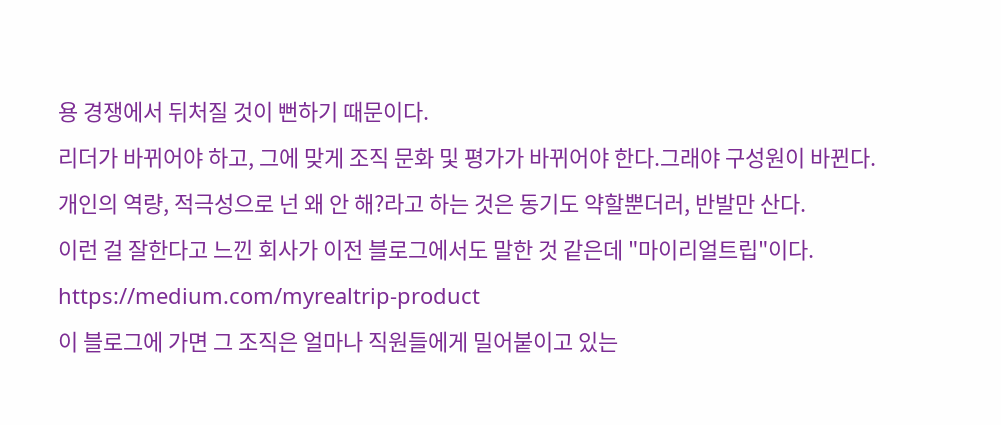용 경쟁에서 뒤처질 것이 뻔하기 때문이다.
리더가 바뀌어야 하고, 그에 맞게 조직 문화 및 평가가 바뀌어야 한다.그래야 구성원이 바뀐다.
개인의 역량, 적극성으로 넌 왜 안 해?라고 하는 것은 동기도 약할뿐더러, 반발만 산다.
이런 걸 잘한다고 느낀 회사가 이전 블로그에서도 말한 것 같은데 "마이리얼트립"이다.
https://medium.com/myrealtrip-product
이 블로그에 가면 그 조직은 얼마나 직원들에게 밀어붙이고 있는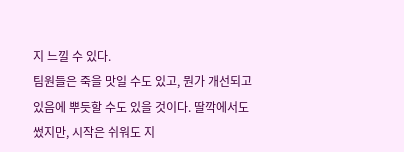지 느낄 수 있다.
팀원들은 죽을 맛일 수도 있고, 뭔가 개선되고 있음에 뿌듯할 수도 있을 것이다. 딸깍에서도 썼지만, 시작은 쉬워도 지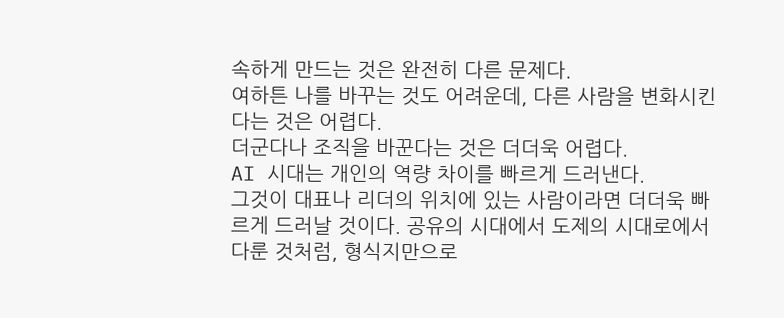속하게 만드는 것은 완전히 다른 문제다.
여하튼 나를 바꾸는 것도 어려운데, 다른 사람을 변화시킨 다는 것은 어렵다.
더군다나 조직을 바꾼다는 것은 더더욱 어렵다.
AI 시대는 개인의 역량 차이를 빠르게 드러낸다.
그것이 대표나 리더의 위치에 있는 사람이라면 더더욱 빠르게 드러날 것이다. 공유의 시대에서 도제의 시대로에서 다룬 것처럼, 형식지만으로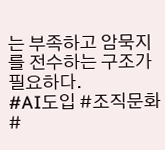는 부족하고 암묵지를 전수하는 구조가 필요하다.
#AI도입 #조직문화 #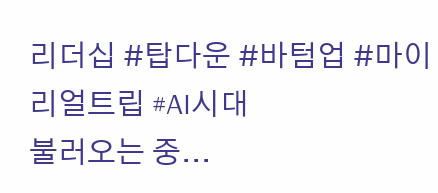리더십 #탑다운 #바텀업 #마이리얼트립 #AI시대
불러오는 중...